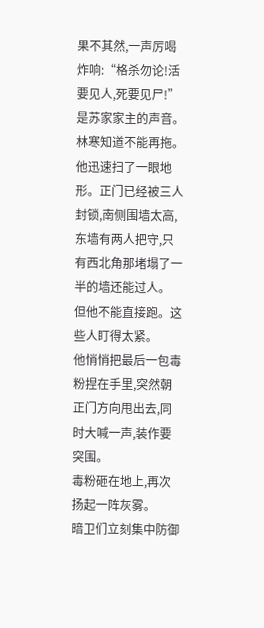果不其然,一声厉喝炸响:“格杀勿论!活要见人,死要见尸!”
是苏家家主的声音。
林寒知道不能再拖。他迅速扫了一眼地形。正门已经被三人封锁,南侧围墙太高,东墙有两人把守,只有西北角那堵塌了一半的墙还能过人。
但他不能直接跑。这些人盯得太紧。
他悄悄把最后一包毒粉捏在手里,突然朝正门方向甩出去,同时大喊一声,装作要突围。
毒粉砸在地上,再次扬起一阵灰雾。
暗卫们立刻集中防御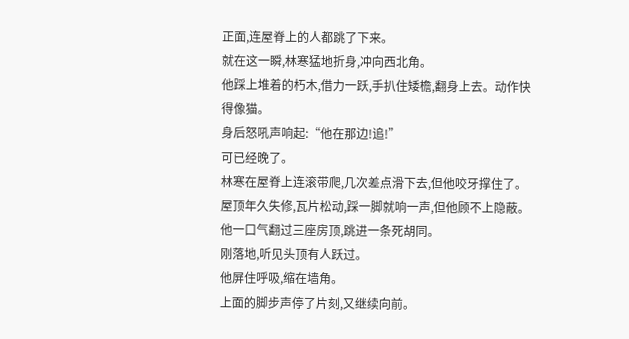正面,连屋脊上的人都跳了下来。
就在这一瞬,林寒猛地折身,冲向西北角。
他踩上堆着的朽木,借力一跃,手扒住矮檐,翻身上去。动作快得像猫。
身后怒吼声响起:“他在那边!追!”
可已经晚了。
林寒在屋脊上连滚带爬,几次差点滑下去,但他咬牙撑住了。屋顶年久失修,瓦片松动,踩一脚就响一声,但他顾不上隐蔽。
他一口气翻过三座房顶,跳进一条死胡同。
刚落地,听见头顶有人跃过。
他屏住呼吸,缩在墙角。
上面的脚步声停了片刻,又继续向前。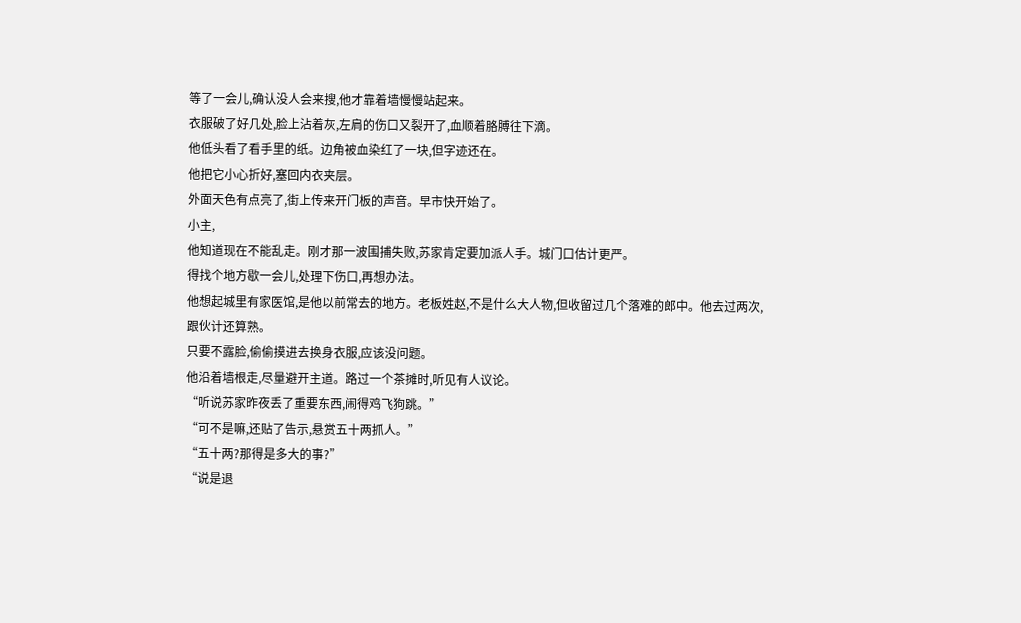等了一会儿,确认没人会来搜,他才靠着墙慢慢站起来。
衣服破了好几处,脸上沾着灰,左肩的伤口又裂开了,血顺着胳膊往下滴。
他低头看了看手里的纸。边角被血染红了一块,但字迹还在。
他把它小心折好,塞回内衣夹层。
外面天色有点亮了,街上传来开门板的声音。早市快开始了。
小主,
他知道现在不能乱走。刚才那一波围捕失败,苏家肯定要加派人手。城门口估计更严。
得找个地方歇一会儿,处理下伤口,再想办法。
他想起城里有家医馆,是他以前常去的地方。老板姓赵,不是什么大人物,但收留过几个落难的郎中。他去过两次,跟伙计还算熟。
只要不露脸,偷偷摸进去换身衣服,应该没问题。
他沿着墙根走,尽量避开主道。路过一个茶摊时,听见有人议论。
“听说苏家昨夜丢了重要东西,闹得鸡飞狗跳。”
“可不是嘛,还贴了告示,悬赏五十两抓人。”
“五十两?那得是多大的事?”
“说是退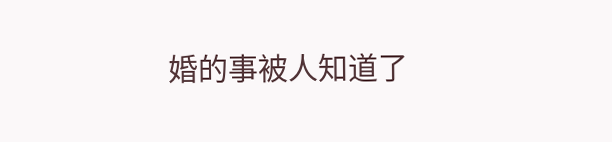婚的事被人知道了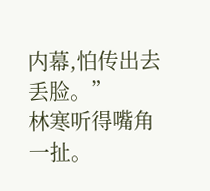内幕,怕传出去丢脸。”
林寒听得嘴角一扯。